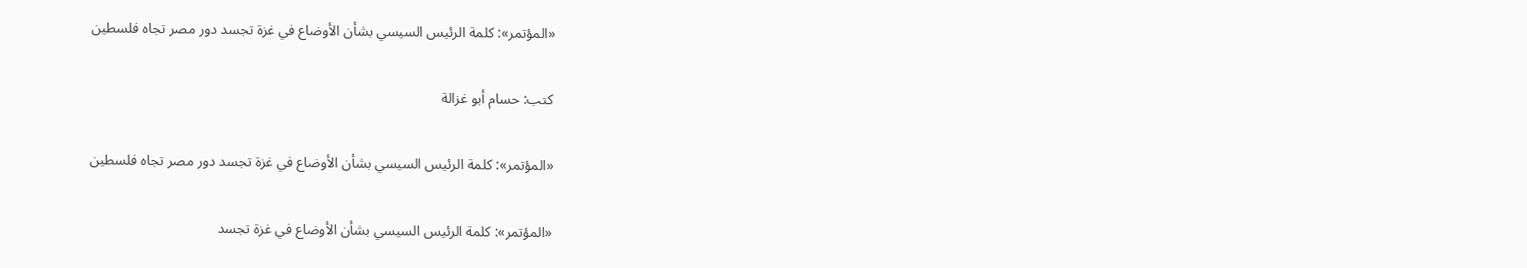«المؤتمر»: كلمة الرئيس السيسي بشأن الأوضاع في غزة تجسد دور مصر تجاه فلسطين

كتب: حسام أبو غزالة

«المؤتمر»: كلمة الرئيس السيسي بشأن الأوضاع في غزة تجسد دور مصر تجاه فلسطين

«المؤتمر»: كلمة الرئيس السيسي بشأن الأوضاع في غزة تجسد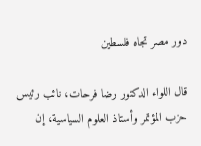دور مصر تجاه فلسطين

قال اللواء الدكتور رضا فرحات، نائب رئيس حزب المؤتمر وأستاذ العلوم السياسية، إن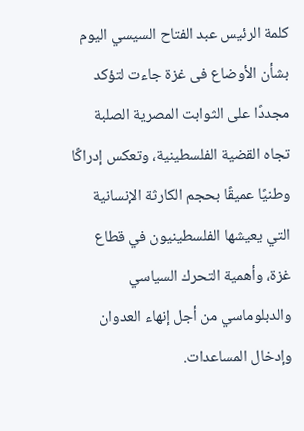كلمة الرئيس عبد الفتاح السيسي اليوم بشأن الأوضاع فى غزة جاءت لتؤكد مجددًا على الثوابت المصرية الصلبة تجاه القضية الفلسطينية، وتعكس إدراكًا وطنيًا عميقًا بحجم الكارثة الإنسانية التي يعيشها الفلسطينيون في قطاع غزة، وأهمية التحرك السياسي والدبلوماسي من أجل إنهاء العدوان وإدخال المساعدات.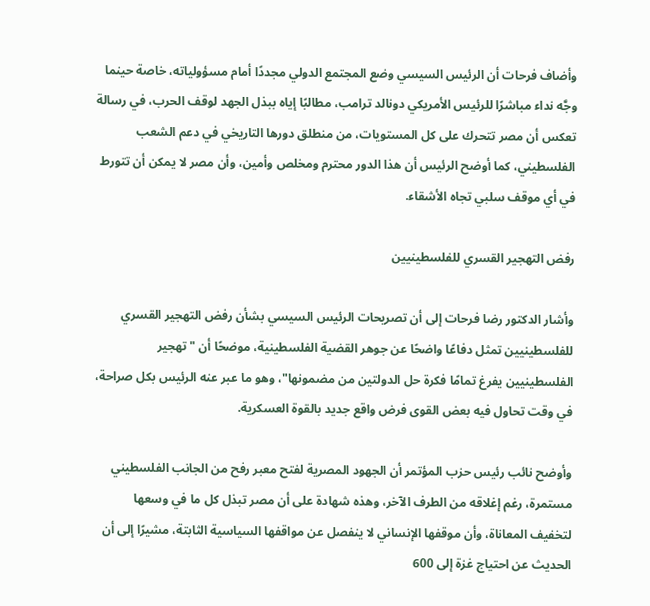وأضاف فرحات أن الرئيس السيسي وضع المجتمع الدولي مجددًا أمام مسؤولياته، خاصة حينما وجَّه نداء مباشرًا للرئيس الأمريكي دونالد ترامب، مطالبًا إياه ببذل الجهد لوقف الحرب، في رسالة تعكس أن مصر تتحرك على كل المستويات، من منطلق دورها التاريخي في دعم الشعب الفلسطيني، كما أوضح الرئيس أن هذا الدور محترم ومخلص وأمين، وأن مصر لا يمكن أن تتورط في أي موقف سلبي تجاه الأشقاء.

رفض التهجير القسري للفلسطينيين

وأشار الدكتور رضا فرحات إلى أن تصريحات الرئيس السيسي بشأن رفض التهجير القسري للفلسطينيين تمثل دفاعًا واضحًا عن جوهر القضية الفلسطينية، موضحًا أن "تهجير الفلسطينيين يفرغ تمامًا فكرة حل الدولتين من مضمونها"، وهو ما عبر عنه الرئيس بكل صراحة، في وقت تحاول فيه بعض القوى فرض واقع جديد بالقوة العسكرية.

وأوضح نائب رئيس حزب المؤتمر أن الجهود المصرية لفتح معبر رفح من الجانب الفلسطيني مستمرة، رغم إغلاقه من الطرف الآخر، وهذه شهادة على أن مصر تبذل كل ما في وسعها لتخفيف المعاناة، وأن موقفها الإنساني لا ينفصل عن مواقفها السياسية الثابتة، مشيرًا إلى أن الحديث عن احتياج غزة إلى 600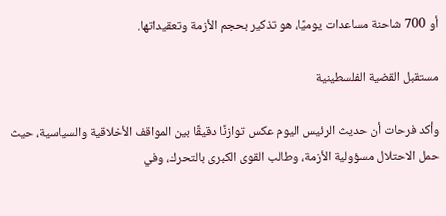أو 700 شاحنة مساعدات يوميًا، هو تذكير بحجم الأزمة وتعقيداتها.

مستقبل القضية الفلسطينية

وأكد فرحات أن حديث الرئيس اليوم عكس توازنًا دقيقًا بين المواقف الأخلاقية والسياسية، حيث حمل الاحتلال مسؤولية الأزمة، وطالب القوى الكبرى بالتحرك، وفي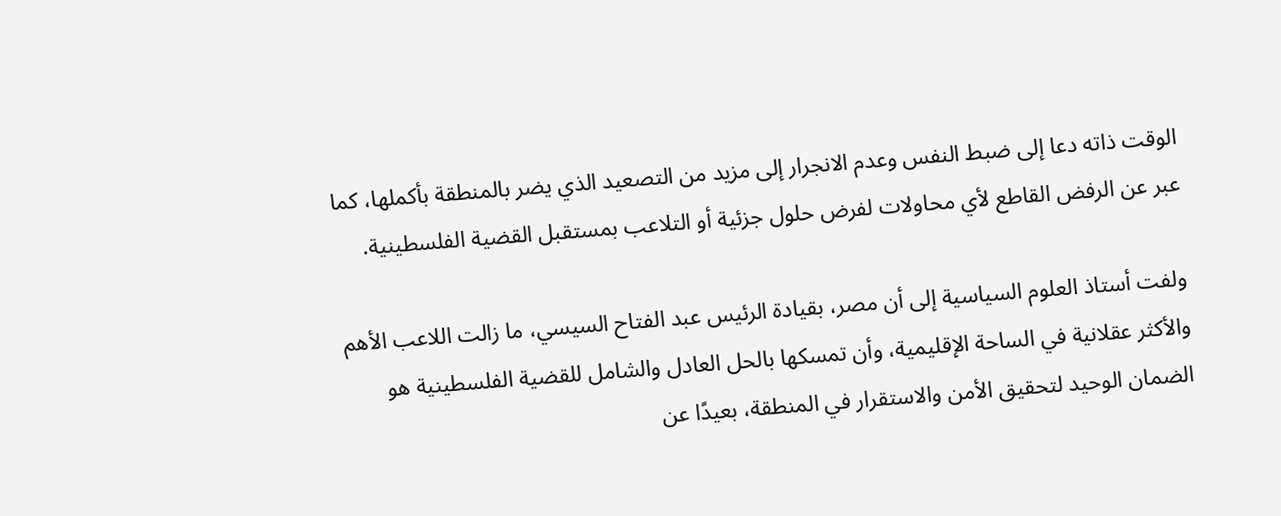الوقت ذاته دعا إلى ضبط النفس وعدم الانجرار إلى مزيد من التصعيد الذي يضر بالمنطقة بأكملها، كما عبر عن الرفض القاطع لأي محاولات لفرض حلول جزئية أو التلاعب بمستقبل القضية الفلسطينية.

ولفت أستاذ العلوم السياسية إلى أن مصر، بقيادة الرئيس عبد الفتاح السيسي، ما زالت اللاعب الأهم والأكثر عقلانية في الساحة الإقليمية، وأن تمسكها بالحل العادل والشامل للقضية الفلسطينية هو الضمان الوحيد لتحقيق الأمن والاستقرار في المنطقة، بعيدًا عن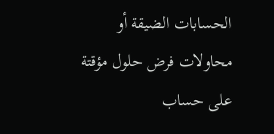الحسابات الضيقة أو محاولات فرض حلول مؤقتة على حساب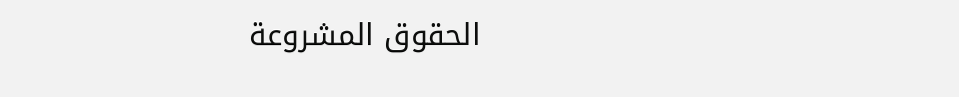الحقوق المشروعة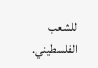للشعب الفلسطيني.